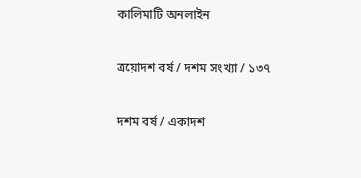কালিমাটি অনলাইন

ত্রয়োদশ বর্ষ / দশম সংখ্যা / ১৩৭

দশম বর্ষ / একাদশ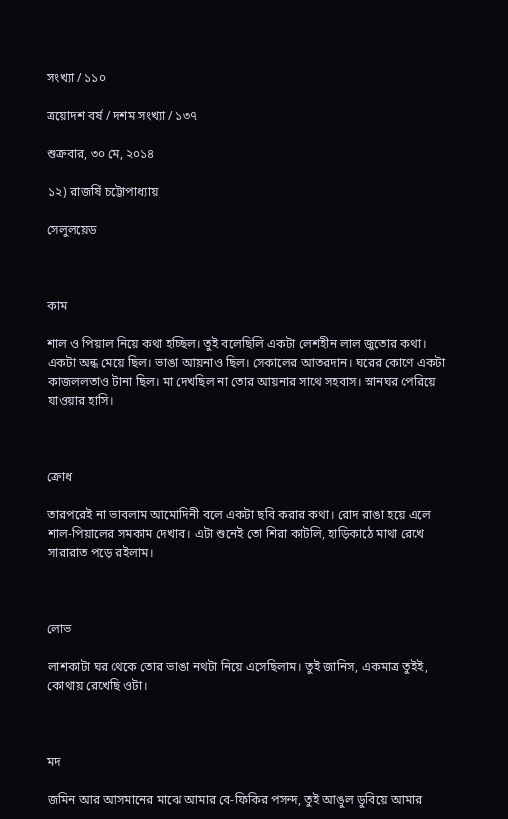সংখ্যা / ১১০

ত্রয়োদশ বর্ষ / দশম সংখ্যা / ১৩৭

শুক্রবার, ৩০ মে, ২০১৪

১২) রাজর্ষি চট্টোপাধ্যায়

সেলুলয়েড



কাম

শাল ও পিয়াল নিয়ে কথা হচ্ছিল। তুই বলেছিলি একটা লেশহীন লাল জুতোর কথা। একটা অন্ধ মেয়ে ছিল। ভাঙা আয়নাও ছিল। সেকালের আতরদান। ঘরের কোণে একটা কাজললতাও টানা ছিল। মা দেখছিল না তোর আয়নার সাথে সহবাস। স্নানঘর পেরিয়ে যাওয়ার হাসি।



ক্রোধ

তারপরেই না ভাবলাম আমোদিনী বলে একটা ছবি করার কথা। রোদ রাঙা হয়ে এলে শাল-পিয়ালের সমকাম দেখাব। এটা শুনেই তো শিরা কাটলি, হাড়িকাঠে মাথা রেখে সারারাত পড়ে রইলাম।



লোভ

লাশকাটা ঘর থেকে তোর ভাঙা নথটা নিয়ে এসেছিলাম। তুই জানিস, একমাত্র তুইই, কোথায় রেখেছি ওটা।



মদ

জমিন আর আসমানের মাঝে আমার বে-ফিকির পসন্দ, তুই আঙুল ডুবিয়ে আমার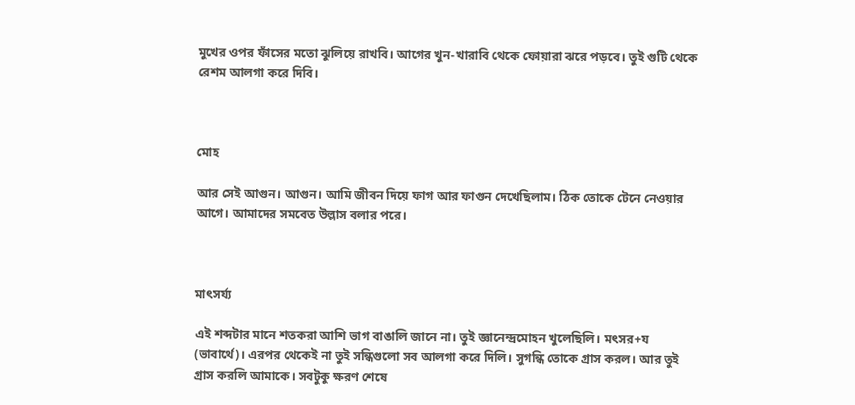মুখের ওপর ফাঁসের মতো ঝুলিয়ে রাখবি। আগের খুন-খারাবি থেকে ফোয়ারা ঝরে পড়বে। তুই গুটি থেকে রেশম আলগা করে দিবি।



মোহ

আর সেই আগুন। আগুন। আমি জীবন দিয়ে ফাগ আর ফাগুন দেখেছিলাম। ঠিক তোকে টেনে নেওয়ার আগে। আমাদের সমবেত উল্লাস বলার পরে।



মাৎসর্য্য

এই শব্দটার মানে শতকরা আশি ভাগ বাঙালি জানে না। তুই জ্ঞানেন্দ্রমোহন খুলেছিলি। মৎসর+য (ভাবার্থে)। এরপর থেকেই না তুই সন্ধিগুলো সব আলগা করে দিলি। সুগন্ধি তোকে গ্রাস করল। আর তুই গ্রাস করলি আমাকে। সবটুকু ক্ষরণ শেষে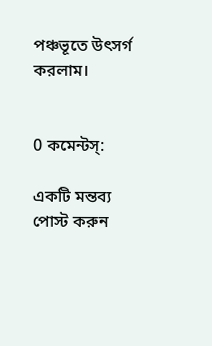পঞ্চভূতে উৎসর্গ করলাম।


0 কমেন্টস্:

একটি মন্তব্য পোস্ট করুন